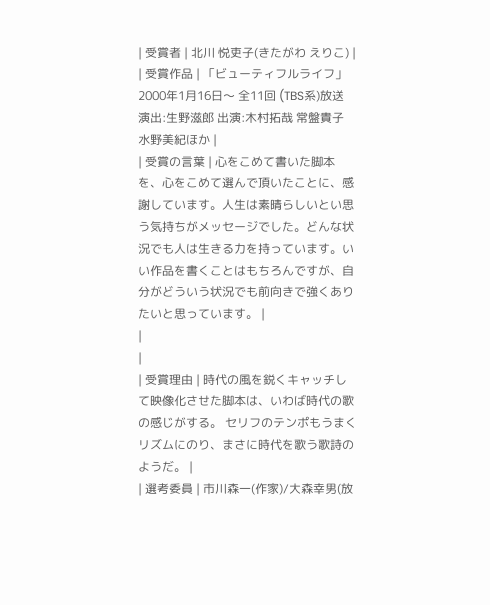| 受賞者 | 北川 悦吏子(きたがわ えりこ) |
| 受賞作品 | 「ビューティフルライフ」 2000年1月16日〜 全11回 (TBS系)放送 演出:生野滋郎 出演:木村拓哉 常盤貴子 水野美紀ほか |
| 受賞の言葉 | 心をこめて書いた脚本を、心をこめて選んで頂いたことに、感謝しています。人生は素晴らしいとい思う気持ちがメッセージでした。どんな状況でも人は生きる力を持っています。いい作品を書くことはもちろんですが、自分がどういう状況でも前向きで強くありたいと思っています。 |
|
|
| 受賞理由 | 時代の風を鋭くキャッチして映像化させた脚本は、いわば時代の歌の感じがする。 セリフのテンポもうまくリズムにのり、まさに時代を歌う歌詩のようだ。 |
| 選考委員 | 市川森一(作家)/大森幸男(放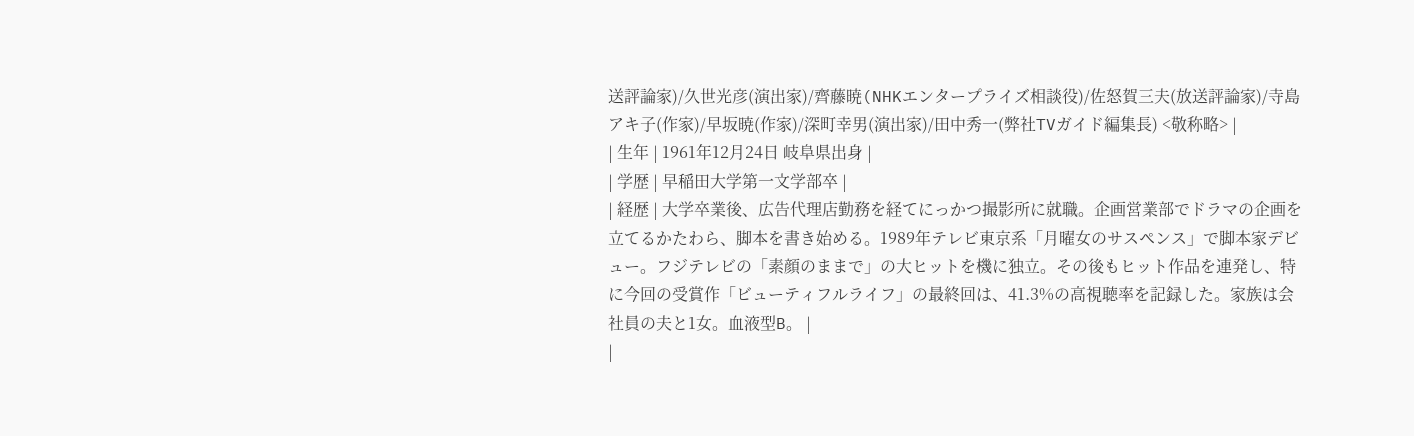送評論家)/久世光彦(演出家)/齊藤暁(NHKエンタープライズ相談役)/佐怒賀三夫(放送評論家)/寺島アキ子(作家)/早坂暁(作家)/深町幸男(演出家)/田中秀一(弊社TVガイド編集長) <敬称略> |
| 生年 | 1961年12月24日 岐阜県出身 |
| 学歴 | 早稲田大学第一文学部卒 |
| 経歴 | 大学卒業後、広告代理店勤務を経てにっかつ撮影所に就職。企画営業部でドラマの企画を立てるかたわら、脚本を書き始める。1989年テレビ東京系「月曜女のサスペンス」で脚本家デビュー。フジテレビの「素顔のままで」の大ヒットを機に独立。その後もヒット作品を連発し、特に今回の受賞作「ビューティフルライフ」の最終回は、41.3%の高視聴率を記録した。家族は会社員の夫と1女。血液型B。 |
|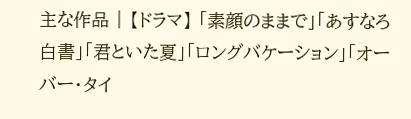主な作品 | 【ドラマ】 「素顔のままで」「あすなろ白書」「君といた夏」「ロングバケーション」「オーバー・タイ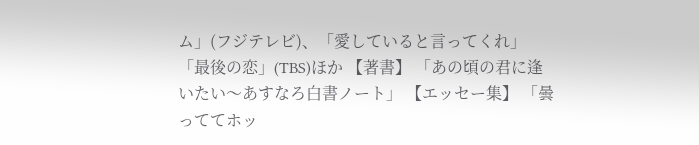ム」(フジテレビ)、「愛していると言ってくれ」「最後の恋」(TBS)ほか 【著書】 「あの頃の君に逢いたい〜あすなろ白書ノート」 【エッセー集】 「曇っててホッ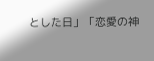とした日」「恋愛の神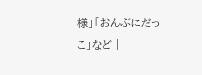様」「おんぶにだっこ」など |